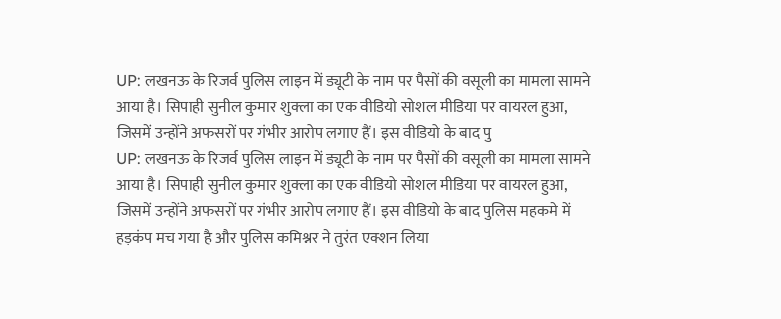UP: लखनऊ के रिजर्व पुलिस लाइन में ड्यूटी के नाम पर पैसों की वसूली का मामला सामने आया है। सिपाही सुनील कुमार शुक्ला का एक वीडियो सोशल मीडिया पर वायरल हुआ, जिसमें उन्होंने अफसरों पर गंभीर आरोप लगाए हैं। इस वीडियो के बाद पु
UP: लखनऊ के रिजर्व पुलिस लाइन में ड्यूटी के नाम पर पैसों की वसूली का मामला सामने आया है। सिपाही सुनील कुमार शुक्ला का एक वीडियो सोशल मीडिया पर वायरल हुआ, जिसमें उन्होंने अफसरों पर गंभीर आरोप लगाए हैं। इस वीडियो के बाद पुलिस महकमे में हड़कंप मच गया है और पुलिस कमिश्नर ने तुरंत एक्शन लिया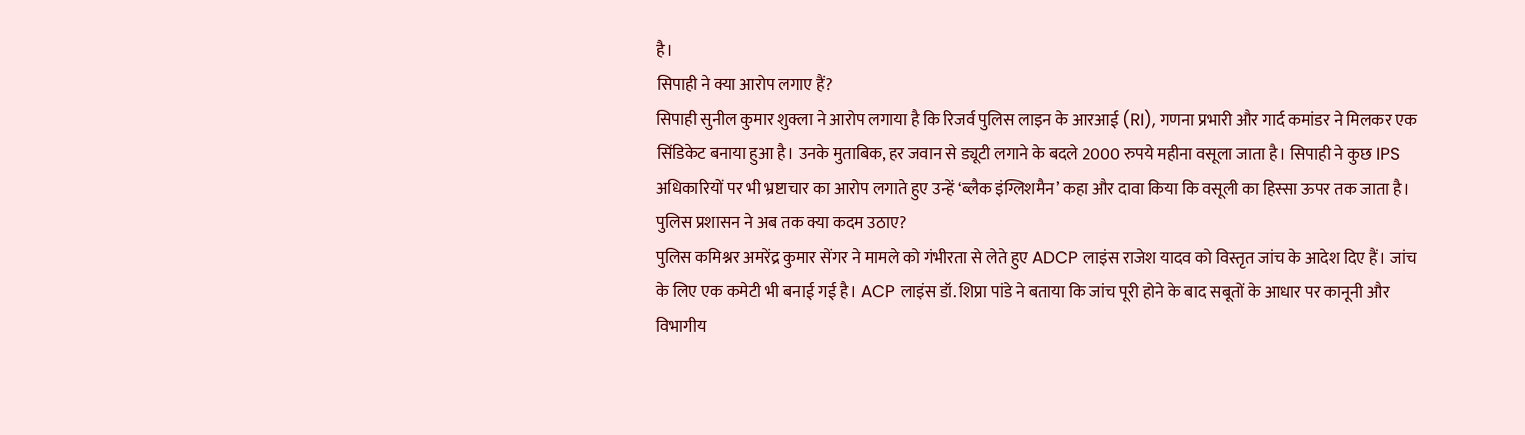है।
सिपाही ने क्या आरोप लगाए हैं?
सिपाही सुनील कुमार शुक्ला ने आरोप लगाया है कि रिजर्व पुलिस लाइन के आरआई (RI), गणना प्रभारी और गार्द कमांडर ने मिलकर एक सिंडिकेट बनाया हुआ है। उनके मुताबिक, हर जवान से ड्यूटी लगाने के बदले 2000 रुपये महीना वसूला जाता है। सिपाही ने कुछ IPS अधिकारियों पर भी भ्रष्टाचार का आरोप लगाते हुए उन्हें ‘ब्लैक इंग्लिशमैन’ कहा और दावा किया कि वसूली का हिस्सा ऊपर तक जाता है।
पुलिस प्रशासन ने अब तक क्या कदम उठाए?
पुलिस कमिश्नर अमरेंद्र कुमार सेंगर ने मामले को गंभीरता से लेते हुए ADCP लाइंस राजेश यादव को विस्तृत जांच के आदेश दिए हैं। जांच के लिए एक कमेटी भी बनाई गई है। ACP लाइंस डॉ. शिप्रा पांडे ने बताया कि जांच पूरी होने के बाद सबूतों के आधार पर कानूनी और विभागीय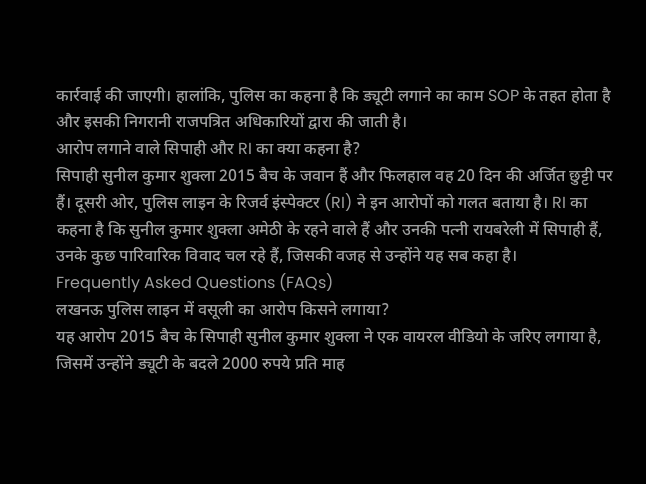कार्रवाई की जाएगी। हालांकि, पुलिस का कहना है कि ड्यूटी लगाने का काम SOP के तहत होता है और इसकी निगरानी राजपत्रित अधिकारियों द्वारा की जाती है।
आरोप लगाने वाले सिपाही और RI का क्या कहना है?
सिपाही सुनील कुमार शुक्ला 2015 बैच के जवान हैं और फिलहाल वह 20 दिन की अर्जित छुट्टी पर हैं। दूसरी ओर, पुलिस लाइन के रिजर्व इंस्पेक्टर (RI) ने इन आरोपों को गलत बताया है। RI का कहना है कि सुनील कुमार शुक्ला अमेठी के रहने वाले हैं और उनकी पत्नी रायबरेली में सिपाही हैं, उनके कुछ पारिवारिक विवाद चल रहे हैं, जिसकी वजह से उन्होंने यह सब कहा है।
Frequently Asked Questions (FAQs)
लखनऊ पुलिस लाइन में वसूली का आरोप किसने लगाया?
यह आरोप 2015 बैच के सिपाही सुनील कुमार शुक्ला ने एक वायरल वीडियो के जरिए लगाया है, जिसमें उन्होंने ड्यूटी के बदले 2000 रुपये प्रति माह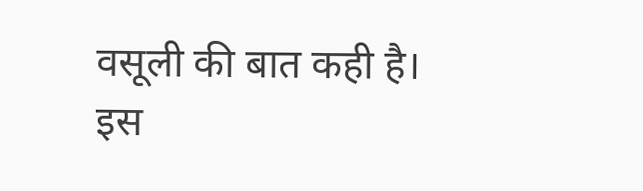वसूली की बात कही है।
इस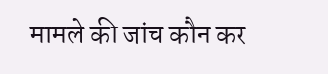मामले की जांच कौन कर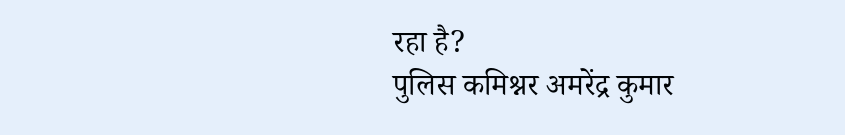रहा है?
पुलिस कमिश्नर अमरेंद्र कुमार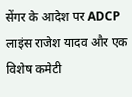सेंगर के आदेश पर ADCP लाइंस राजेश यादव और एक विशेष कमेटी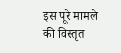इस पूरे मामले की विस्तृत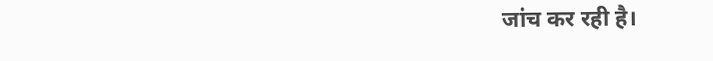जांच कर रही है।